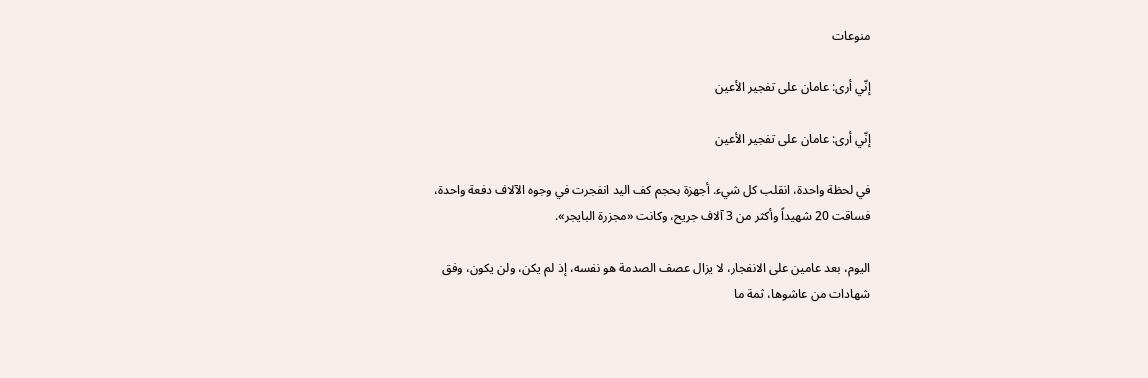منوعات

إنّي أرى: عامان على تفجير الأعين

إنّي أرى: عامان على تفجير الأعين

في لحظة واحدة، انقلب كل شيء. أجهزة بحجم كف اليد انفجرت في وجوه الآلاف دفعة واحدة، فساقت 20 شهيداً وأكثر من 3 آلاف جريح، وكانت «مجزرة البايجر».

اليوم، بعد عامين على الانفجار، لا يزال عصف الصدمة هو نفسه، إذ لم يكن، ولن يكون، وفق شهادات من عاشوها، ثمة ما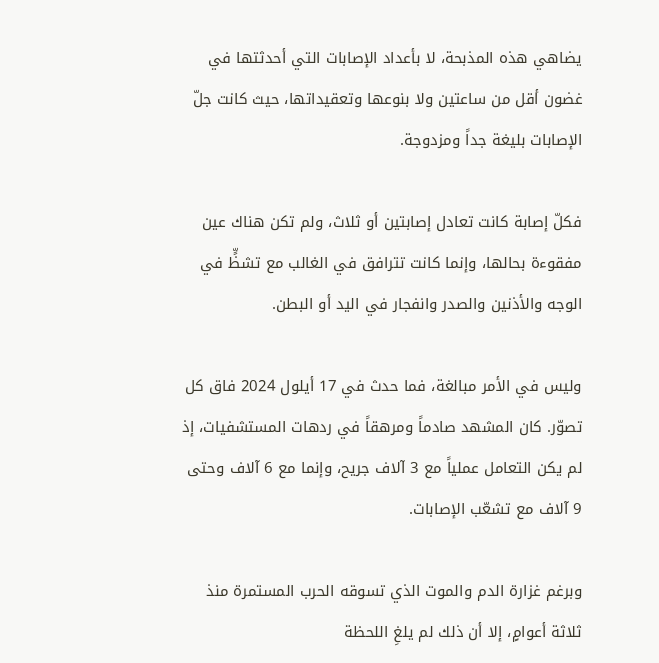يضاهي هذه المذبحة، لا بأعداد الإصابات التي أحدثتها في غضون أقل من ساعتين ولا بنوعها وتعقيداتها، حيث كانت جلّ الإصابات بليغة جداً ومزدوجة.

فكلّ إصابة كانت تعادل إصابتين أو ثلاث، ولم تكن هناك عين مفقوءة بحالها، وإنما كانت تترافق في الغالب مع تشظٍّ في الوجه والأذنين والصدر وانفجار في اليد أو البطن.

وليس في الأمر مبالغة، فما حدث في 17 أيلول 2024 فاق كل تصوّر. كان المشهد صادماً ومرهقاً في ردهات المستشفيات، إذ لم يكن التعامل عملياً مع 3 آلاف جريح، وإنما مع 6 آلاف وحتى 9 آلاف مع تشعّب الإصابات.

وبرغم غزارة الدم والموت الذي تسوقه الحرب المستمرة منذ ثلاثة أعوامٍ، إلا أن ذلك لم يلغِ اللحظة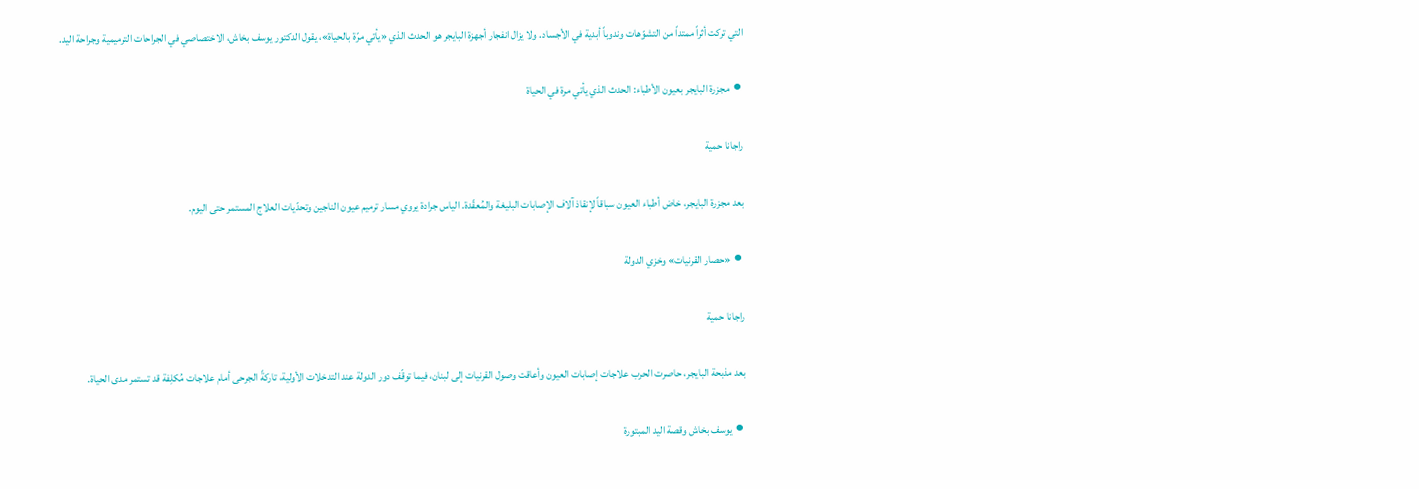التي تركت أثراً ممتداً من التشوّهات وندوباً أبدية في الأجساد. ولا يزال انفجار أجهزة البايجر هو الحدث الذي «يأتي مرّة بالحياة»، يقول الدكتور يوسف بخاش، الاختصاصي في الجراحات الترميمية وجراحة اليد.

⚫ مجزرة البايجر بعيون الأطباء: الحدث الذي يأتي مرة في الحياة

راجانا حمية

بعد مجزرة البايجر، خاض أطباء العيون سباقاً لإنقاذ آلاف الإصابات البليغة والمُعقّدة. الياس جرادة يروي مسار ترميم عيون الناجين وتحدّيات العلاج المستمر حتى اليوم.

⚫ «حصار القرنيات» وخزي الدولة

راجانا حمية

بعد مذبحة البايجر، حاصرت الحرب علاجات إصابات العيون وأعاقت وصول القرنيات إلى لبنان، فيما توقّف دور الدولة عند التدخلات الأولية، تاركةً الجرحى أمام علاجات مُكلِفة قد تستمر مدى الحياة.

⚫ يوسف بخاش وقصة اليد المبتورة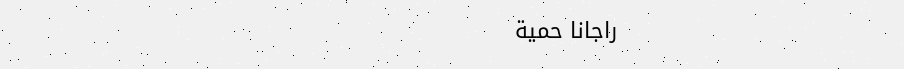راجانا حمية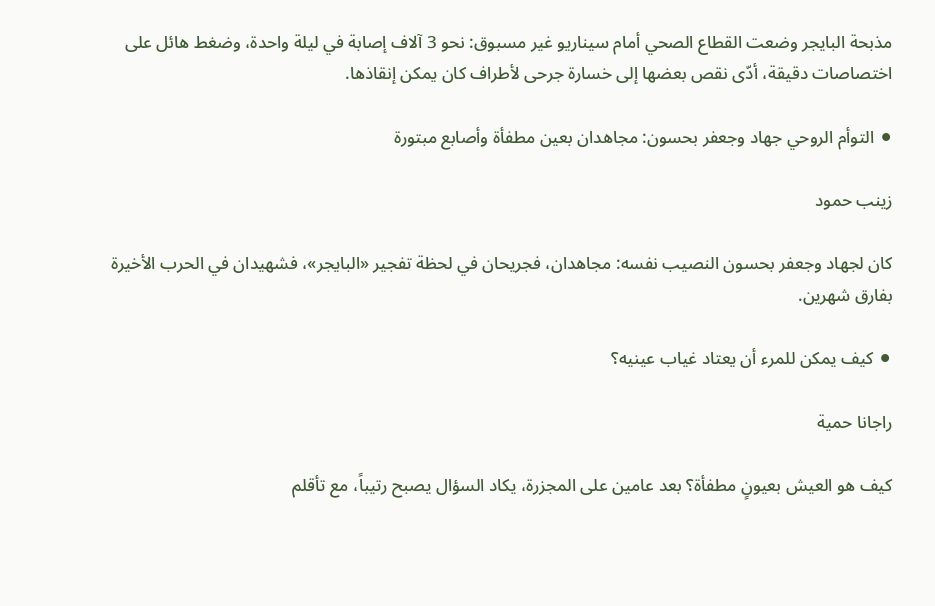مذبحة البايجر وضعت القطاع الصحي أمام سيناريو غير مسبوق: نحو 3 آلاف إصابة في ليلة واحدة، وضغط هائل على اختصاصات دقيقة، أدّى نقص بعضها إلى خسارة جرحى لأطراف كان يمكن إنقاذها.

⚫ التوأم الروحي جهاد وجعفر بحسون: مجاهدان بعين مطفأة وأصابع مبتورة

زينب حمود

كان لجهاد وجعفر بحسون النصيب نفسه: مجاهدان، فجريحان في لحظة تفجير «البايجر»، فشهيدان في الحرب الأخيرة بفارق شهرين.

⚫ كيف يمكن للمرء أن يعتاد غياب عينيه؟

راجانا حمية

كيف هو العيش بعيونٍ مطفأة؟ بعد عامين على المجزرة، يكاد السؤال يصبح رتيباً، مع تأقلم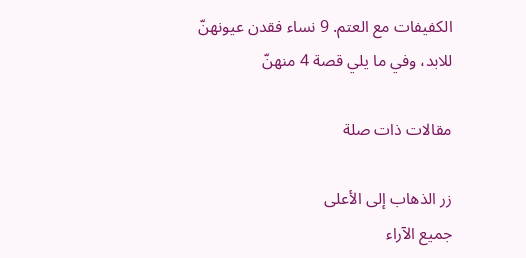الكفيفات مع العتم. 9 نساء فقدن عيونهنّ للابد، وفي ما يلي قصة 4 منهنّ

مقالات ذات صلة

زر الذهاب إلى الأعلى
جميع الآراء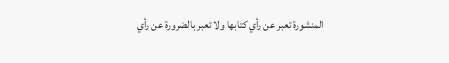المنشورة تعبر عن رأي كتابها ولا تعبر بالضرورة عن رأي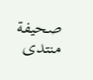صحيفة منتدى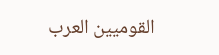القوميين العرب